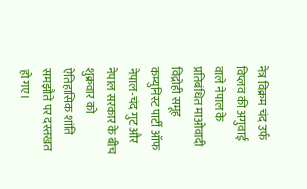नेत्र विक्रम चंद उर्फ विप्लव की अगुवाई वाले नेपाल के प्रतिबंधित माओवादी विद्रोही समूह कम्युनिस्ट पार्टी ऑफ नेपाल-चंद गुट और नेपाल सरकार के बीच शुक्रवार को ऐतिहासिक शांति समझौते पर दस्तखत हो गए।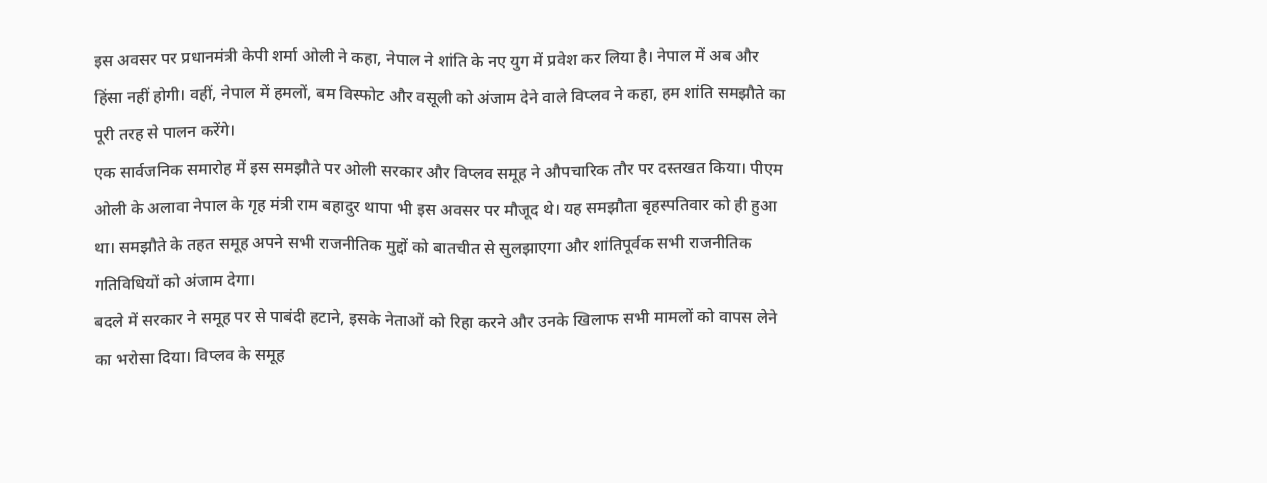इस अवसर पर प्रधानमंत्री केपी शर्मा ओली ने कहा, नेपाल ने शांति के नए युग में प्रवेश कर लिया है। नेपाल में अब और हिंसा नहीं होगी। वहीं, नेपाल में हमलों, बम विस्फोट और वसूली को अंजाम देने वाले विप्लव ने कहा, हम शांति समझौते का पूरी तरह से पालन करेंगे।
एक सार्वजनिक समारोह में इस समझौते पर ओली सरकार और विप्लव समूह ने औपचारिक तौर पर दस्तखत किया। पीएम ओली के अलावा नेपाल के गृह मंत्री राम बहादुर थापा भी इस अवसर पर मौजूद थे। यह समझौता बृहस्पतिवार को ही हुआ था। समझौते के तहत समूह अपने सभी राजनीतिक मुद्दों को बातचीत से सुलझाएगा और शांतिपूर्वक सभी राजनीतिक गतिविधियों को अंजाम देगा।
बदले में सरकार ने समूह पर से पाबंदी हटाने, इसके नेताओं को रिहा करने और उनके खिलाफ सभी मामलों को वापस लेने का भरोसा दिया। विप्लव के समूह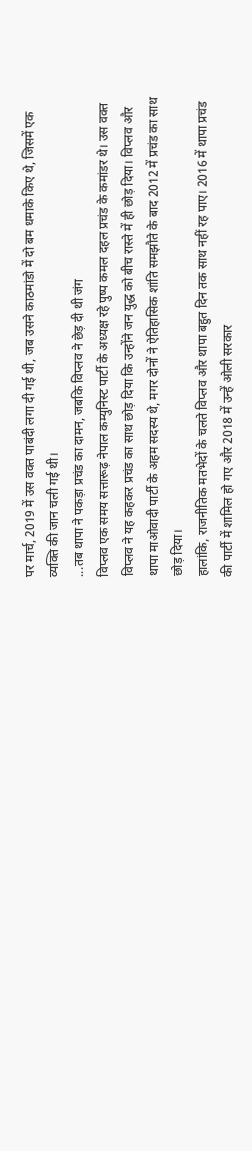पर मार्च, 2019 में उस वक्त पाबंदी लगा दी गई थी, जब उसने काठमांडो में दो बम धमाके किए थे, जिसमें एक व्यक्ति की जान चली गई थी।
...तब थापा ने पकड़ा प्रचंड का दामन, जबकि विप्लव ने छेड़ दी थी जंग
विप्लव एक समय सत्तारूढ़ नेपाल कम्युनिस्ट पार्टी के अध्यक्ष रहे पुष्प कमल दहल प्रचंड के कमांडर थे। उस वक्त विप्लव ने यह कहकर प्रचंड का साथ छोड़ दिया कि उन्होंने जन युद्ध को बीच रास्ते में ही छोड़ दिया। विप्लव और थापा माओवादी पार्टी के अहम सदस्य थे, मगर दोनों ने ऐतिहासिक शांति समझौते के बाद 2012 में प्रचंड का साथ छोड़ दिया।
हालांकि, राजनीतिक मतभेदों के चलते विप्लव और थापा बहुत दिन तक साथ नहीं रह पाए। 2016 में थापा प्रचंड की पार्टी में शामिल हो गए और 2018 में उन्हें ओली सरकार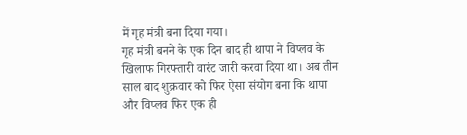में गृह मंत्री बना दिया गया।
गृह मंत्री बनने के एक दिन बाद ही थापा ने विप्लव के खिलाफ गिरफ्तारी वारंट जारी करवा दिया था। अब तीन साल बाद शुक्रवार को फिर ऐसा संयोग बना कि थापा और विप्लव फिर एक ही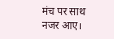मंच पर साथ नजर आए।